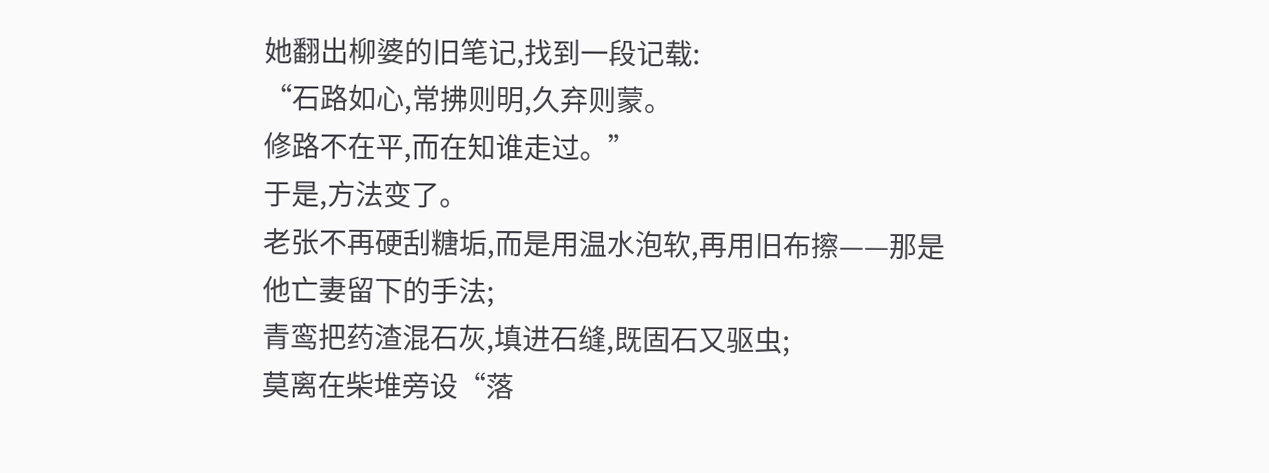她翻出柳婆的旧笔记,找到一段记载:
“石路如心,常拂则明,久弃则蒙。
修路不在平,而在知谁走过。”
于是,方法变了。
老张不再硬刮糖垢,而是用温水泡软,再用旧布擦——那是他亡妻留下的手法;
青鸾把药渣混石灰,填进石缝,既固石又驱虫;
莫离在柴堆旁设“落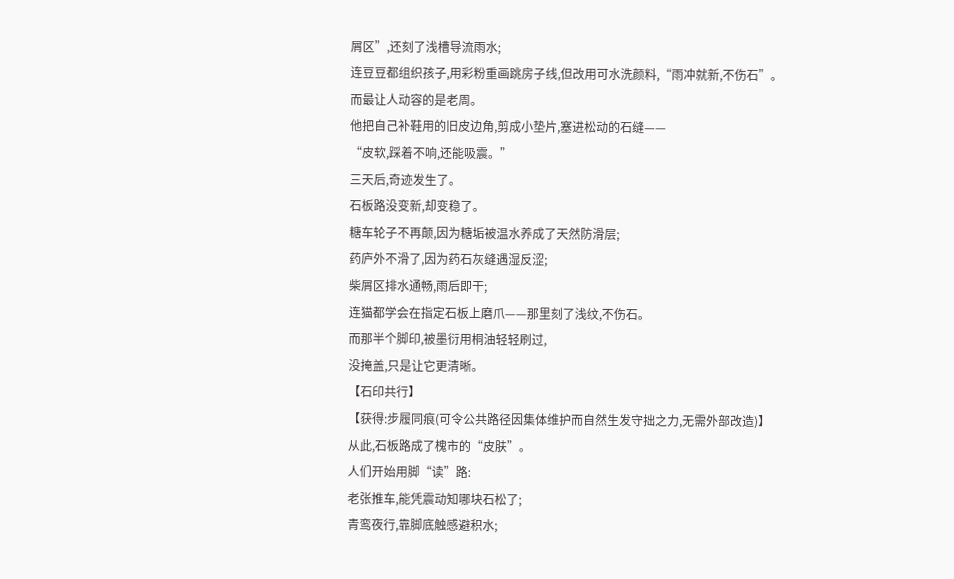屑区”,还刻了浅槽导流雨水;
连豆豆都组织孩子,用彩粉重画跳房子线,但改用可水洗颜料,“雨冲就新,不伤石”。
而最让人动容的是老周。
他把自己补鞋用的旧皮边角,剪成小垫片,塞进松动的石缝——
“皮软,踩着不响,还能吸震。”
三天后,奇迹发生了。
石板路没变新,却变稳了。
糖车轮子不再颠,因为糖垢被温水养成了天然防滑层;
药庐外不滑了,因为药石灰缝遇湿反涩;
柴屑区排水通畅,雨后即干;
连猫都学会在指定石板上磨爪——那里刻了浅纹,不伤石。
而那半个脚印,被墨衍用桐油轻轻刷过,
没掩盖,只是让它更清晰。
【石印共行】
【获得:步履同痕(可令公共路径因集体维护而自然生发守拙之力,无需外部改造)】
从此,石板路成了槐市的“皮肤”。
人们开始用脚“读”路:
老张推车,能凭震动知哪块石松了;
青鸾夜行,靠脚底触感避积水;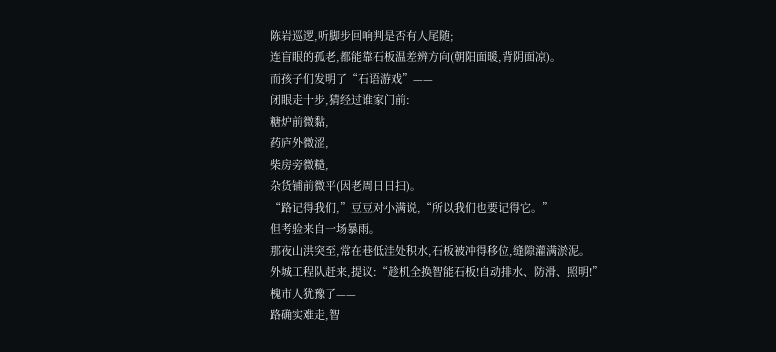陈岩巡逻,听脚步回响判是否有人尾随;
连盲眼的孤老,都能靠石板温差辨方向(朝阳面暖,背阴面凉)。
而孩子们发明了“石语游戏”——
闭眼走十步,猜经过谁家门前:
糖炉前微黏,
药庐外微涩,
柴房旁微糙,
杂货铺前微平(因老周日日扫)。
“路记得我们,”豆豆对小满说,“所以我们也要记得它。”
但考验来自一场暴雨。
那夜山洪突至,常在巷低洼处积水,石板被冲得移位,缝隙灌满淤泥。
外城工程队赶来,提议:“趁机全换智能石板!自动排水、防滑、照明!”
槐市人犹豫了——
路确实难走,智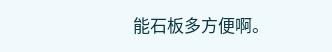能石板多方便啊。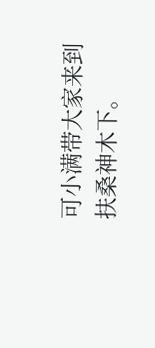可小满带大家来到扶桑神木下。